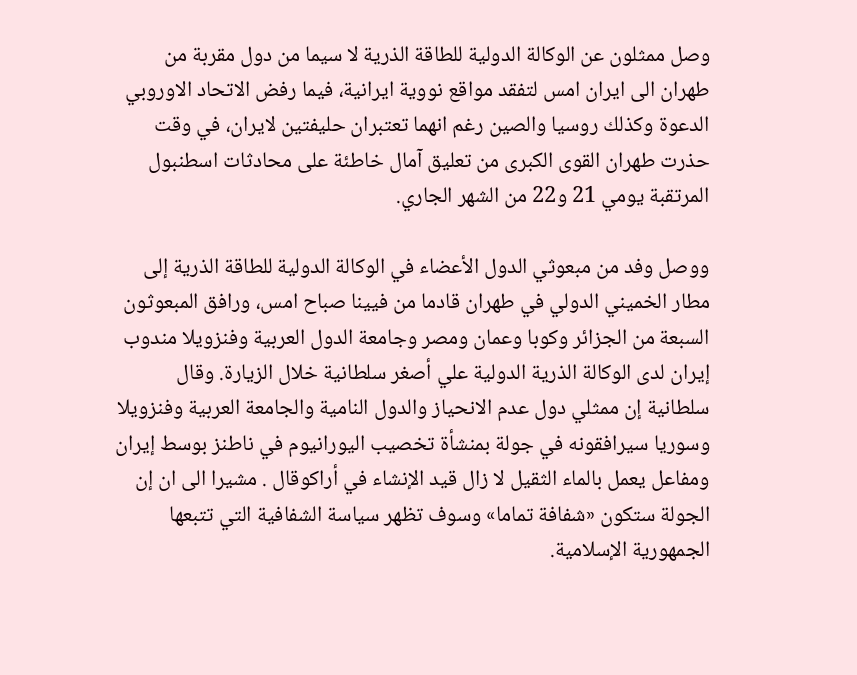وصل ممثلون عن الوكالة الدولية للطاقة الذرية لا سيما من دول مقربة من طهران الى ايران امس لتفقد مواقع نووية ايرانية، فيما رفض الاتحاد الاوروبي الدعوة وكذلك روسيا والصين رغم انهما تعتبران حليفتين لايران، في وقت حذرت طهران القوى الكبرى من تعليق آمال خاطئة على محادثات اسطنبول المرتقبة يومي 21 و22 من الشهر الجاري.

ووصل وفد من مبعوثي الدول الأعضاء في الوكالة الدولية للطاقة الذرية إلى مطار الخميني الدولي في طهران قادما من فيينا صباح امس، ورافق المبعوثون السبعة من الجزائر وكوبا وعمان ومصر وجامعة الدول العربية وفنزويلا مندوب إيران لدى الوكالة الذرية الدولية علي أصغر سلطانية خلال الزيارة. وقال سلطانية إن ممثلي دول عدم الانحياز والدول النامية والجامعة العربية وفنزويلا وسوريا سيرافقونه في جولة بمنشأة تخصيب اليورانيوم في ناطنز بوسط إيران ومفاعل يعمل بالماء الثقيل لا زال قيد الإنشاء في أراكوقال . مشيرا الى ان إن الجولة ستكون «شفافة تماما» وسوف تظهر سياسة الشفافية التي تتبعها الجمهورية الإسلامية.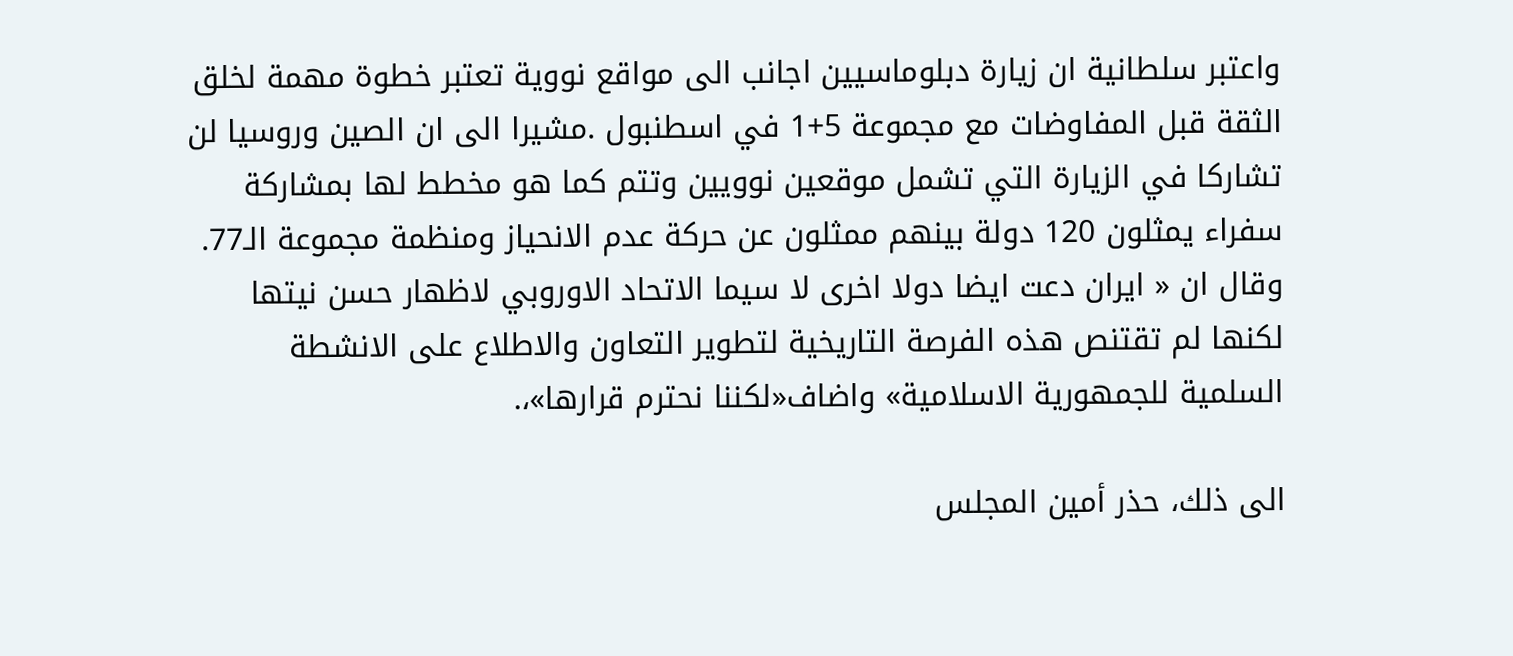واعتبر سلطانية ان زيارة دبلوماسيين اجانب الى مواقع نووية تعتبر خطوة مهمة لخلق الثقة قبل المفاوضات مع مجموعة 5+1 في اسطنبول .مشيرا الى ان الصين وروسيا لن تشاركا في الزيارة التي تشمل موقعين نوويين وتتم كما هو مخطط لها بمشاركة سفراء يمثلون 120 دولة بينهم ممثلون عن حركة عدم الانحياز ومنظمة مجموعة الـ77. وقال ان « ايران دعت ايضا دولا اخرى لا سيما الاتحاد الاوروبي لاظهار حسن نيتها لكنها لم تقتنص هذه الفرصة التاريخية لتطوير التعاون والاطلاع على الانشطة السلمية للجمهورية الاسلامية» واضاف«لكننا نحترم قرارها»،.

الى ذلك، حذر أمين المجلس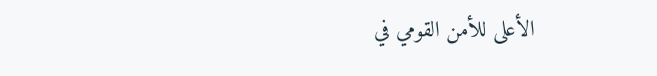الأعلى للأمن القومي في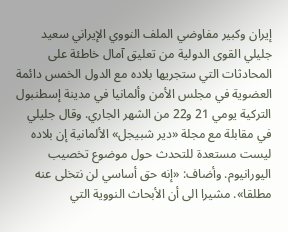إيران وكبير مفاوضي الملف النووي الإيراني سعيد جليلي القوى الدولية من تعليق آمال خاطئة على المحادثات التي ستجريها بلاده مع الدول الخمس دائمة العضوية في مجلس الأمن وألمانيا في مدينة إسطنبول التركية يومي 21 و22 من الشهر الجاري. وقال جليلي في مقابلة مع مجلة «دير شبيجل» الألمانية إن بلاده ليست مستعدة للتحدث حول موضوع تخصيب اليورانيوم. وأضاف: «إنه حق أساسي لن نتخلى عنه مطلقا». مشيرا الى أن الأبحاث النووية التي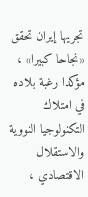تجريها إيران تحقق «نجاحا كبيرا» ، مؤكدا رغبة بلاده في امتلاك التكنولوجيا النووية والاستقلال الاقتصادي ،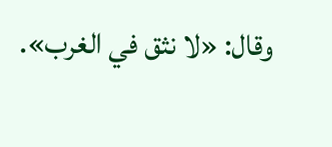وقال: «لا نثق في الغرب».